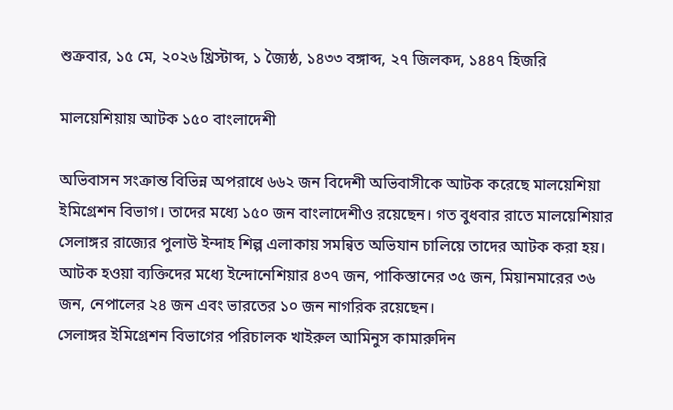শুক্রবার, ১৫ মে, ২০২৬ খ্রিস্টাব্দ, ১ জ্যৈষ্ঠ, ১৪৩৩ বঙ্গাব্দ, ২৭ জিলকদ, ১৪৪৭ হিজরি

মালয়েশিয়ায় আটক ১৫০ বাংলাদেশী

অভিবাসন সংক্রান্ত বিভিন্ন অপরাধে ৬৬২ জন বিদেশী অভিবাসীকে আটক করেছে মালয়েশিয়া ইমিগ্রেশন বিভাগ। তাদের মধ্যে ১৫০ জন বাংলাদেশীও রয়েছেন। গত বুধবার রাতে মালয়েশিয়ার সেলাঙ্গর রাজ্যের পুলাউ ইন্দাহ শিল্প এলাকায় সমন্বিত অভিযান চালিয়ে তাদের আটক করা হয়।
আটক হওয়া ব্যক্তিদের মধ্যে ইন্দোনেশিয়ার ৪৩৭ জন, পাকিস্তানের ৩৫ জন, মিয়ানমারের ৩৬ জন, নেপালের ২৪ জন এবং ভারতের ১০ জন নাগরিক রয়েছেন।
সেলাঙ্গর ইমিগ্রেশন বিভাগের পরিচালক খাইরুল আমিনুস কামারুদিন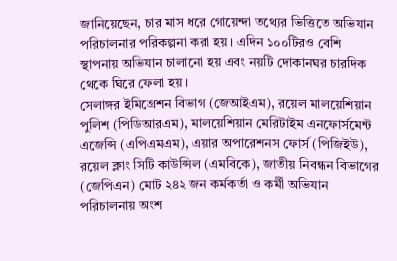জানিয়েছেন, চার মাস ধরে গোয়েন্দা তথ্যের ভিত্তিতে অভিযান পরিচালনার পরিকল্পনা করা হয়। এদিন ১০০টিরও বেশি স্থাপনায় অভিযান চালানো হয় এবং নয়টি দোকানঘর চারদিক থেকে ঘিরে ফেলা হয়।
সেলাঙ্গর ইমিগ্রেশন বিভাগ (জেআইএম), রয়েল মালয়েশিয়ান পুলিশ (পিডিআরএম), মালয়েশিয়ান মেরিটাইম এনফোর্সমেন্ট এজেন্সি (এপিএমএম), এয়ার অপারেশনস ফোর্স (পিজিইউ), রয়েল ক্লাং সিটি কাউন্সিল (এমবিকে), জাতীয় নিবন্ধন বিভাগের (জেপিএন) মোট ২৪২ জন কর্মকর্তা ও কর্মী অভিযান পরিচালনায় অংশ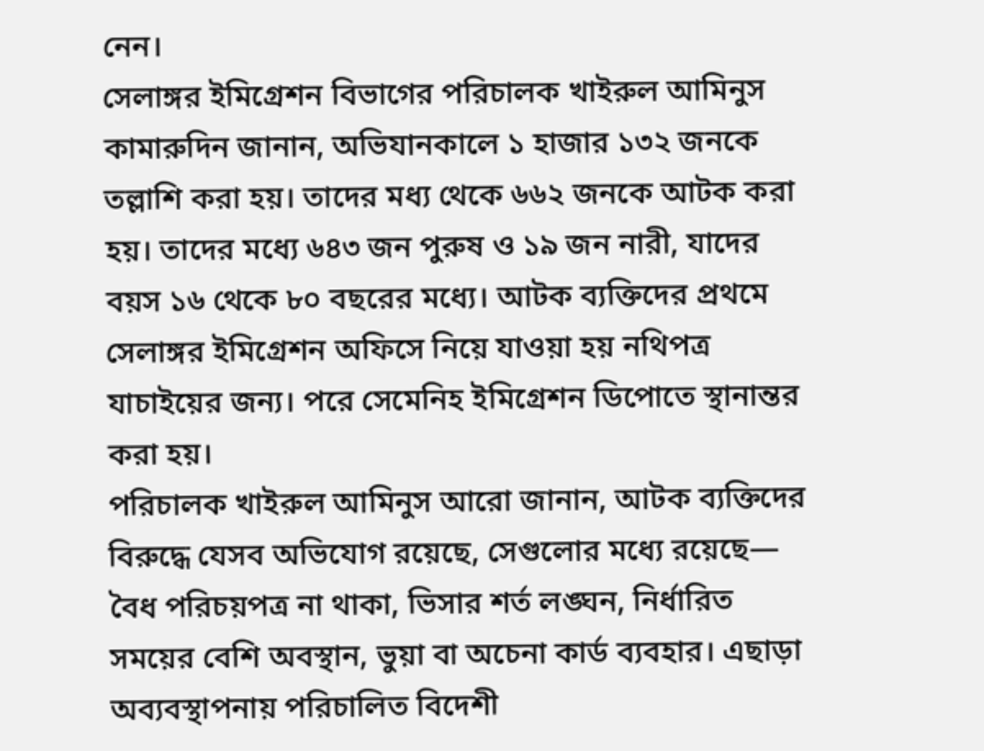নেন।
সেলাঙ্গর ইমিগ্রেশন বিভাগের পরিচালক খাইরুল আমিনুস কামারুদিন জানান, অভিযানকালে ১ হাজার ১৩২ জনকে তল্লাশি করা হয়। তাদের মধ্য থেকে ৬৬২ জনকে আটক করা হয়। তাদের মধ্যে ৬৪৩ জন পুরুষ ও ১৯ জন নারী, যাদের বয়স ১৬ থেকে ৮০ বছরের মধ্যে। আটক ব্যক্তিদের প্রথমে সেলাঙ্গর ইমিগ্রেশন অফিসে নিয়ে যাওয়া হয় নথিপত্র যাচাইয়ের জন্য। পরে সেমেনিহ ইমিগ্রেশন ডিপোতে স্থানান্তর করা হয়।
পরিচালক খাইরুল আমিনুস আরো জানান, আটক ব্যক্তিদের বিরুদ্ধে যেসব অভিযোগ রয়েছে, সেগুলোর মধ্যে রয়েছে— বৈধ পরিচয়পত্র না থাকা, ভিসার শর্ত লঙ্ঘন, নির্ধারিত সময়ের বেশি অবস্থান, ভুয়া বা অচেনা কার্ড ব্যবহার। এছাড়া অব্যবস্থাপনায় পরিচালিত বিদেশী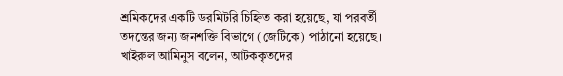শ্রমিকদের একটি ডরমিটরি চিহ্নিত করা হয়েছে, যা পরবর্তী তদন্তের জন্য জনশক্তি বিভাগে (জেটিকে) পাঠানো হয়েছে।
খাইরুল আমিনুস বলেন, আটককৃতদের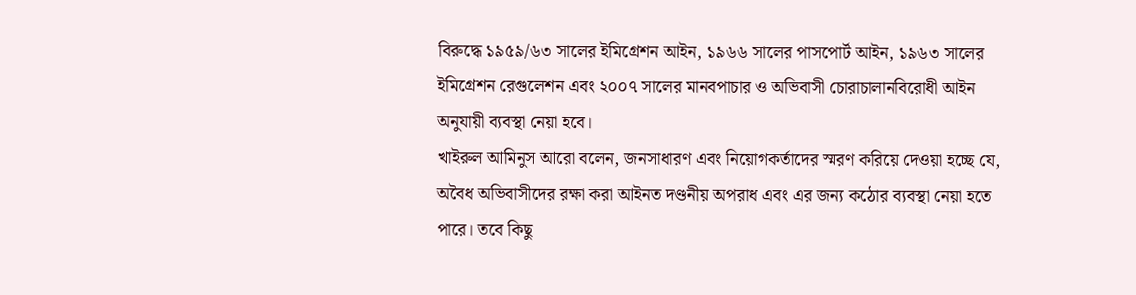বিরুদ্ধে ১৯৫৯/৬৩ সালের ইমিগ্রেশন আইন, ১৯৬৬ সালের পাসপোর্ট আইন, ১৯৬৩ সালের ইমিগ্রেশন রেগুলেশন এবং ২০০৭ সালের মানবপাচার ও অভিবাসী চোরাচালানবিরোধী আইন অনুযায়ী ব্যবস্থা নেয়া হবে।
খাইরুল আমিনুস আরো বলেন, জনসাধারণ এবং নিয়োগকর্তাদের স্মরণ করিয়ে দেওয়া হচ্ছে যে, অবৈধ অভিবাসীদের রক্ষা করা আইনত দণ্ডনীয় অপরাধ এবং এর জন্য কঠোর ব্যবস্থা নেয়া হতে পারে। তবে কিছু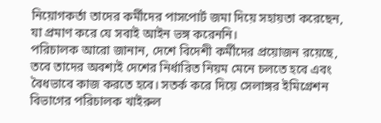নিয়োগকর্তা তাদের কর্মীদের পাসপোর্ট জমা দিয়ে সহায়তা করেছেন, যা প্রমাণ করে যে সবাই আইন ভঙ্গ করেননি।
পরিচালক আরো জানান, দেশে বিদেশী কর্মীদের প্রয়োজন রয়েছে, তবে তাদের অবশ্যই দেশের নির্ধারিত নিয়ম মেনে চলতে হবে এবং বৈধভাবে কাজ করতে হবে। সতর্ক করে দিয়ে সেলাঙ্গর ইমিগ্রেশন বিভাগের পরিচালক খাইরুল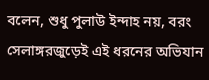বলেন, শুধু পুলাউ ইন্দাহ নয়, বরং সেলাঙ্গরজুড়েই এই ধরনের অভিযান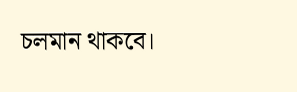চলমান থাকবে।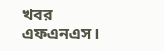খবর এফএনএস।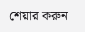শেয়ার করুন